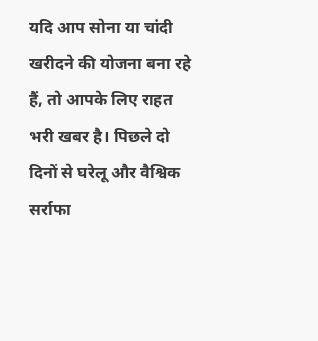यदि आप सोना या चांदी खरीदने की योजना बना रहे हैं, तो आपके लिए राहत भरी खबर है। पिछले दो दिनों से घरेलू और वैश्विक सर्राफा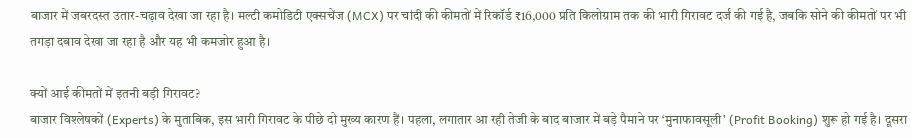बाजार में जबरदस्त उतार-चढ़ाव देखा जा रहा है। मल्टी कमोडिटी एक्सचेंज (MCX) पर चांदी की कीमतों में रिकॉर्ड ₹16,000 प्रति किलोग्राम तक की भारी गिरावट दर्ज की गई है, जबकि सोने की कीमतों पर भी तगड़ा दबाव देखा जा रहा है और यह भी कमजोर हुआ है।

क्यों आई कीमतों में इतनी बड़ी गिरावट?
बाजार विश्लेषकों (Experts) के मुताबिक, इस भारी गिरावट के पीछे दो मुख्य कारण हैं। पहला, लगातार आ रही तेजी के बाद बाजार में बड़े पैमाने पर ‘मुनाफावसूली’ (Profit Booking) शुरू हो गई है। दूसरा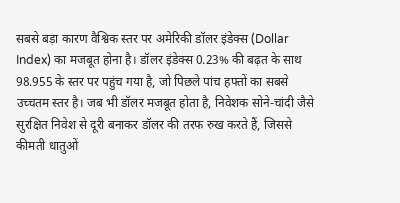सबसे बड़ा कारण वैश्विक स्तर पर अमेरिकी डॉलर इंडेक्स (Dollar Index) का मजबूत होना है। डॉलर इंडेक्स 0.23% की बढ़त के साथ 98.955 के स्तर पर पहुंच गया है, जो पिछले पांच हफ्तों का सबसे उच्चतम स्तर है। जब भी डॉलर मजबूत होता है, निवेशक सोने-चांदी जैसे सुरक्षित निवेश से दूरी बनाकर डॉलर की तरफ रुख करते हैं, जिससे कीमती धातुओं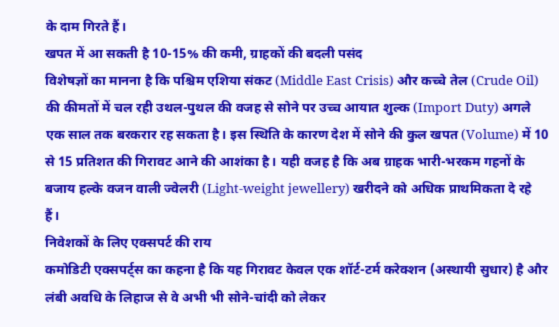के दाम गिरते हैं।
खपत में आ सकती है 10-15% की कमी, ग्राहकों की बदली पसंद
विशेषज्ञों का मानना है कि पश्चिम एशिया संकट (Middle East Crisis) और कच्चे तेल (Crude Oil) की कीमतों में चल रही उथल-पुथल की वजह से सोने पर उच्च आयात शुल्क (Import Duty) अगले एक साल तक बरकरार रह सकता है। इस स्थिति के कारण देश में सोने की कुल खपत (Volume) में 10 से 15 प्रतिशत की गिरावट आने की आशंका है। यही वजह है कि अब ग्राहक भारी-भरकम गहनों के बजाय हल्के वजन वाली ज्वेलरी (Light-weight jewellery) खरीदने को अधिक प्राथमिकता दे रहे हैं।
निवेशकों के लिए एक्सपर्ट की राय
कमोडिटी एक्सपर्ट्स का कहना है कि यह गिरावट केवल एक शॉर्ट-टर्म करेक्शन (अस्थायी सुधार) है और लंबी अवधि के लिहाज से वे अभी भी सोने-चांदी को लेकर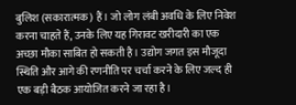बुलिश (सकारात्मक) हैं। जो लोग लंबी अवधि के लिए निवेश करना चाहते हैं, उनके लिए यह गिरावट खरीदारी का एक अच्छा मौका साबित हो सकती है। उद्योग जगत इस मौजूदा स्थिति और आगे की रणनीति पर चर्चा करने के लिए जल्द ही एक बड़ी बैठक आयोजित करने जा रहा है।